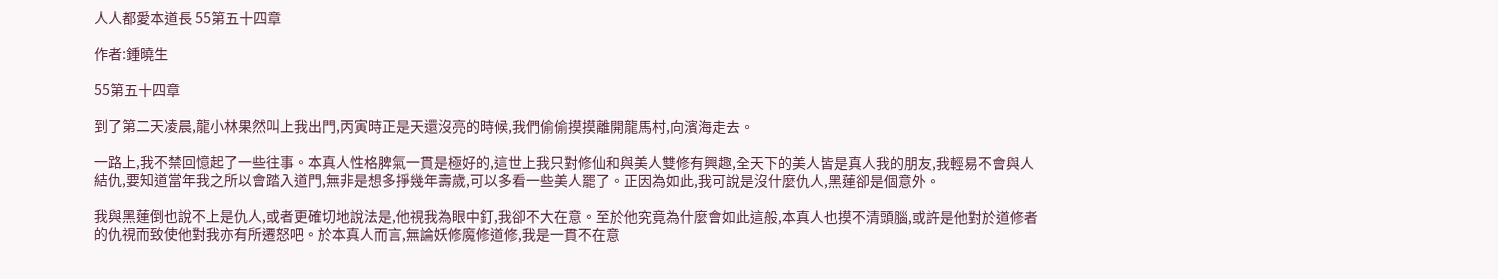人人都愛本道長 55第五十四章

作者:鍾曉生

55第五十四章

到了第二天凌晨,龍小林果然叫上我出門,丙寅時正是天還沒亮的時候,我們偷偷摸摸離開龍馬村,向濱海走去。

一路上,我不禁回憶起了一些往事。本真人性格脾氣一貫是極好的,這世上我只對修仙和與美人雙修有興趣,全天下的美人皆是真人我的朋友,我輕易不會與人結仇,要知道當年我之所以會踏入道門,無非是想多掙幾年壽歲,可以多看一些美人罷了。正因為如此,我可說是沒什麼仇人,黑蓮卻是個意外。

我與黑蓮倒也說不上是仇人,或者更確切地說法是,他視我為眼中釘,我卻不大在意。至於他究竟為什麼會如此這般,本真人也摸不清頭腦,或許是他對於道修者的仇視而致使他對我亦有所遷怒吧。於本真人而言,無論妖修魔修道修,我是一貫不在意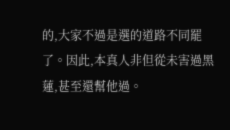的,大家不過是選的道路不同罷了。因此,本真人非但從未害過黑蓮,甚至還幫他過。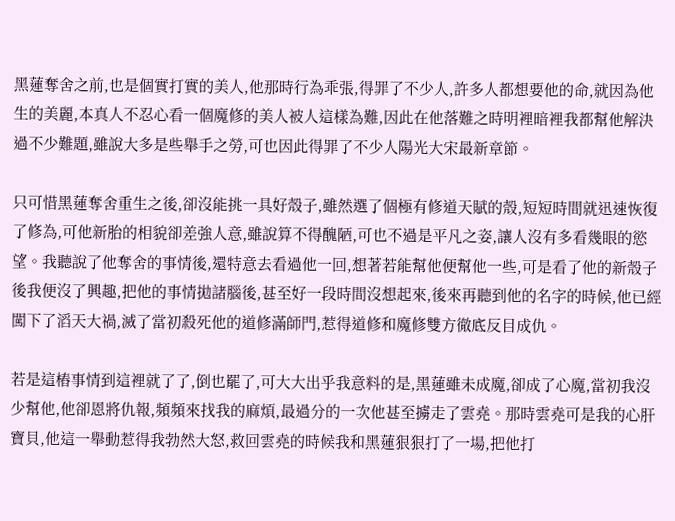黑蓮奪舍之前,也是個實打實的美人,他那時行為乖張,得罪了不少人,許多人都想要他的命,就因為他生的美麗,本真人不忍心看一個魔修的美人被人這樣為難,因此在他落難之時明裡暗裡我都幫他解決過不少難題,雖說大多是些舉手之勞,可也因此得罪了不少人陽光大宋最新章節。

只可惜黑蓮奪舍重生之後,卻沒能挑一具好殼子,雖然選了個極有修道天賦的殼,短短時間就迅速恢復了修為,可他新胎的相貌卻差強人意,雖說算不得醜陋,可也不過是平凡之姿,讓人沒有多看幾眼的慾望。我聽說了他奪舍的事情後,還特意去看過他一回,想著若能幫他便幫他一些,可是看了他的新殼子後我便沒了興趣,把他的事情拋諸腦後,甚至好一段時間沒想起來,後來再聽到他的名字的時候,他已經闖下了滔天大禍,滅了當初殺死他的道修滿師門,惹得道修和魔修雙方徹底反目成仇。

若是這樁事情到這裡就了了,倒也罷了,可大大出乎我意料的是,黑蓮雖未成魔,卻成了心魔,當初我沒少幫他,他卻恩將仇報,頻頻來找我的麻煩,最過分的一次他甚至擄走了雲堯。那時雲堯可是我的心肝寶貝,他這一舉動惹得我勃然大怒,救回雲堯的時候我和黑蓮狠狠打了一場,把他打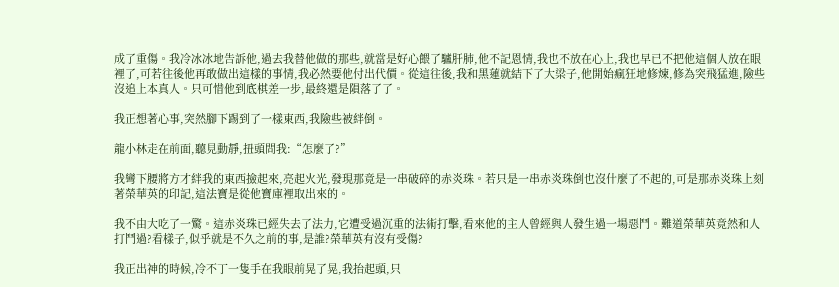成了重傷。我冷冰冰地告訴他,過去我替他做的那些,就當是好心餵了驢肝肺,他不記恩情,我也不放在心上,我也早已不把他這個人放在眼裡了,可若往後他再敢做出這樣的事情,我必然要他付出代價。從這往後,我和黑蓮就結下了大梁子,他開始瘋狂地修煉,修為突飛猛進,險些沒追上本真人。只可惜他到底棋差一步,最終還是隕落了了。

我正想著心事,突然腳下踢到了一樣東西,我險些被絆倒。

龍小林走在前面,聽見動靜,扭頭問我:“怎麼了?”

我彎下腰將方才絆我的東西撿起來,亮起火光,發現那竟是一串破碎的赤炎珠。若只是一串赤炎珠倒也沒什麼了不起的,可是那赤炎珠上刻著榮華英的印記,這法寶是從他寶庫裡取出來的。

我不由大吃了一驚。這赤炎珠已經失去了法力,它遭受過沉重的法術打擊,看來他的主人曾經與人發生過一場惡鬥。難道榮華英竟然和人打鬥過?看樣子,似乎就是不久之前的事,是誰?榮華英有沒有受傷?

我正出神的時候,冷不丁一隻手在我眼前晃了晃,我抬起頭,只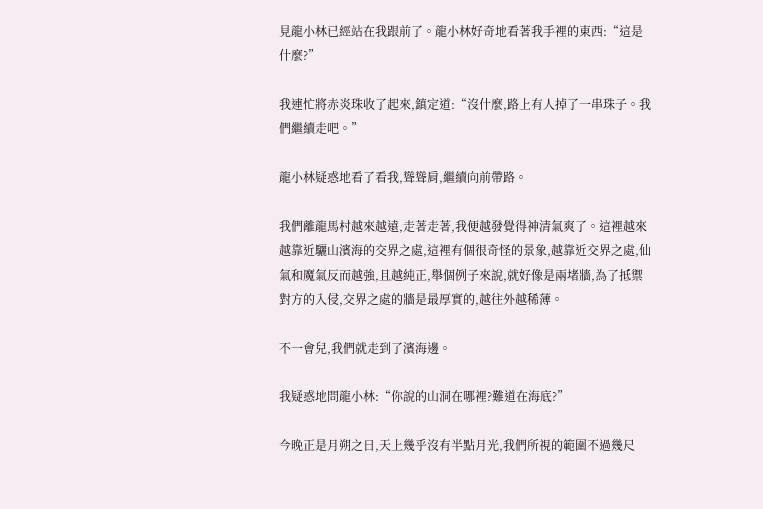見龍小林已經站在我跟前了。龍小林好奇地看著我手裡的東西:“這是什麼?”

我連忙將赤炎珠收了起來,鎮定道:“沒什麼,路上有人掉了一串珠子。我們繼續走吧。”

龍小林疑惑地看了看我,聳聳肩,繼續向前帶路。

我們離龍馬村越來越遠,走著走著,我便越發覺得神清氣爽了。這裡越來越靠近驪山濱海的交界之處,這裡有個很奇怪的景象,越靠近交界之處,仙氣和魔氣反而越強,且越純正,舉個例子來說,就好像是兩堵牆,為了抵禦對方的入侵,交界之處的牆是最厚實的,越往外越稀薄。

不一會兒,我們就走到了濱海邊。

我疑惑地問龍小林:“你說的山洞在哪裡?難道在海底?”

今晚正是月朔之日,天上幾乎沒有半點月光,我們所視的範圍不過幾尺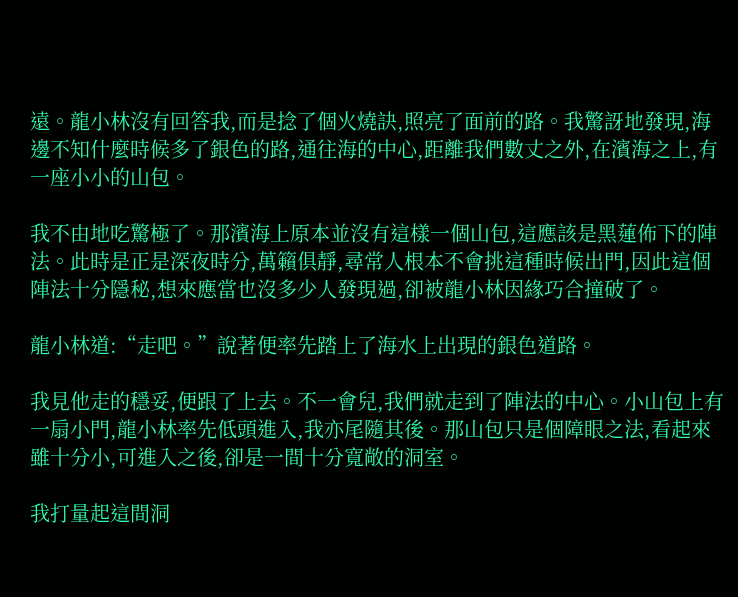遠。龍小林沒有回答我,而是捻了個火燒訣,照亮了面前的路。我驚訝地發現,海邊不知什麼時候多了銀色的路,通往海的中心,距離我們數丈之外,在濱海之上,有一座小小的山包。

我不由地吃驚極了。那濱海上原本並沒有這樣一個山包,這應該是黑蓮佈下的陣法。此時是正是深夜時分,萬籟俱靜,尋常人根本不會挑這種時候出門,因此這個陣法十分隱秘,想來應當也沒多少人發現過,卻被龍小林因緣巧合撞破了。

龍小林道:“走吧。”說著便率先踏上了海水上出現的銀色道路。

我見他走的穩妥,便跟了上去。不一會兒,我們就走到了陣法的中心。小山包上有一扇小門,龍小林率先低頭進入,我亦尾隨其後。那山包只是個障眼之法,看起來雖十分小,可進入之後,卻是一間十分寬敞的洞室。

我打量起這間洞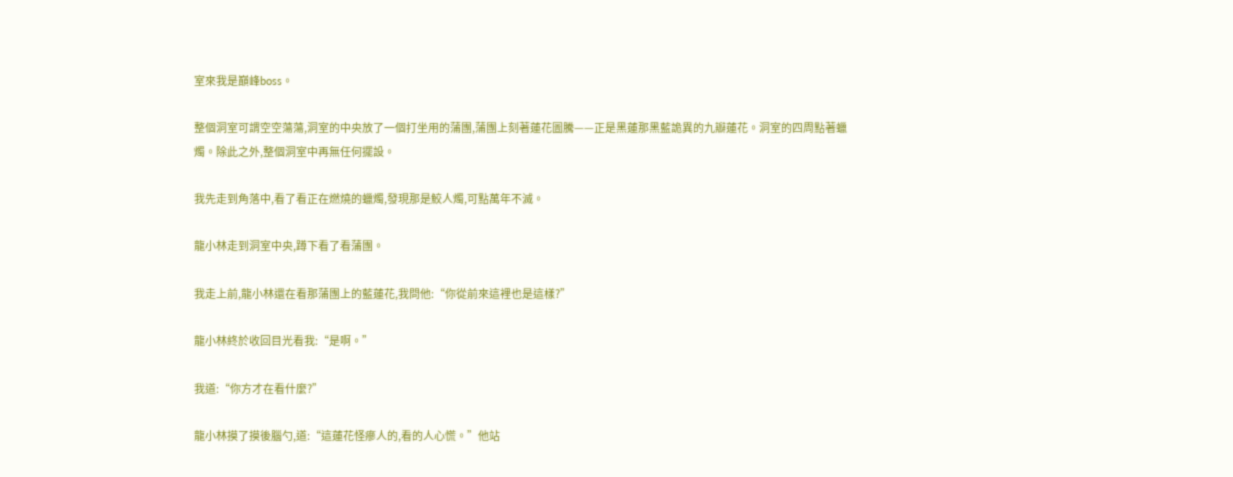室來我是巔峰boss。

整個洞室可謂空空蕩蕩,洞室的中央放了一個打坐用的蒲團,蒲團上刻著蓮花圖騰——正是黑蓮那黑藍詭異的九瓣蓮花。洞室的四周點著蠟燭。除此之外,整個洞室中再無任何擺設。

我先走到角落中,看了看正在燃燒的蠟燭,發現那是鮫人燭,可點萬年不滅。

龍小林走到洞室中央,蹲下看了看蒲團。

我走上前,龍小林還在看那蒲團上的藍蓮花,我問他:“你從前來這裡也是這樣?”

龍小林終於收回目光看我:“是啊。”

我道:“你方才在看什麼?”

龍小林摸了摸後腦勺,道:“這蓮花怪瘮人的,看的人心慌。”他站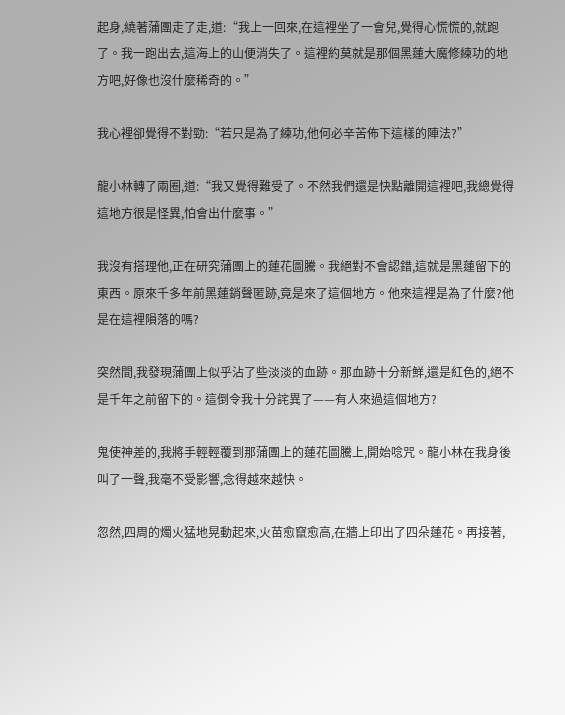起身,繞著蒲團走了走,道:“我上一回來,在這裡坐了一會兒,覺得心慌慌的,就跑了。我一跑出去,這海上的山便消失了。這裡約莫就是那個黑蓮大魔修練功的地方吧,好像也沒什麼稀奇的。”

我心裡卻覺得不對勁:“若只是為了練功,他何必辛苦佈下這樣的陣法?”

龍小林轉了兩圈,道:“我又覺得難受了。不然我們還是快點離開這裡吧,我總覺得這地方很是怪異,怕會出什麼事。”

我沒有搭理他,正在研究蒲團上的蓮花圖騰。我絕對不會認錯,這就是黑蓮留下的東西。原來千多年前黑蓮銷聲匿跡,竟是來了這個地方。他來這裡是為了什麼?他是在這裡隕落的嗎?

突然間,我發現蒲團上似乎沾了些淡淡的血跡。那血跡十分新鮮,還是紅色的,絕不是千年之前留下的。這倒令我十分詫異了——有人來過這個地方?

鬼使神差的,我將手輕輕覆到那蒲團上的蓮花圖騰上,開始唸咒。龍小林在我身後叫了一聲,我毫不受影響,念得越來越快。

忽然,四周的燭火猛地晃動起來,火苗愈竄愈高,在牆上印出了四朵蓮花。再接著,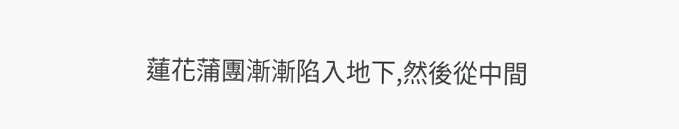蓮花蒲團漸漸陷入地下,然後從中間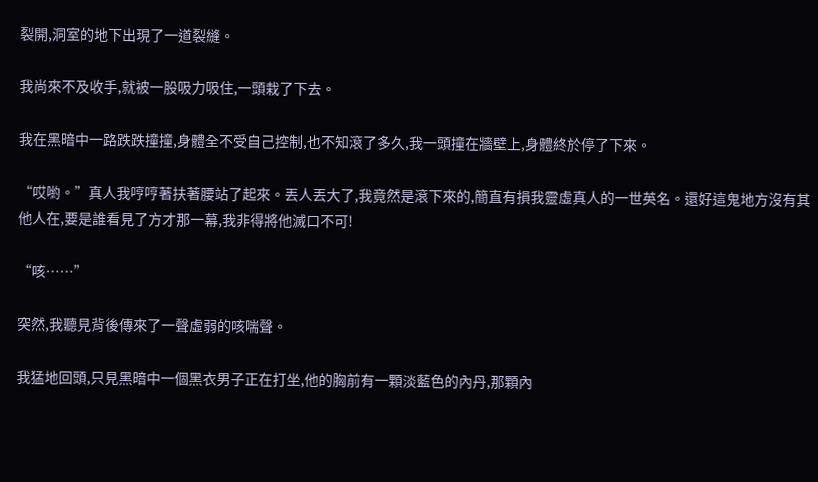裂開,洞室的地下出現了一道裂縫。

我尚來不及收手,就被一股吸力吸住,一頭栽了下去。

我在黑暗中一路跌跌撞撞,身體全不受自己控制,也不知滾了多久,我一頭撞在牆壁上,身體終於停了下來。

“哎喲。”真人我哼哼著扶著腰站了起來。丟人丟大了,我竟然是滾下來的,簡直有損我靈虛真人的一世英名。還好這鬼地方沒有其他人在,要是誰看見了方才那一幕,我非得將他滅口不可!

“咳……”

突然,我聽見背後傳來了一聲虛弱的咳喘聲。

我猛地回頭,只見黑暗中一個黑衣男子正在打坐,他的胸前有一顆淡藍色的內丹,那顆內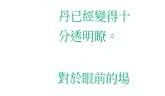丹已經變得十分透明瞭。

對於眼前的場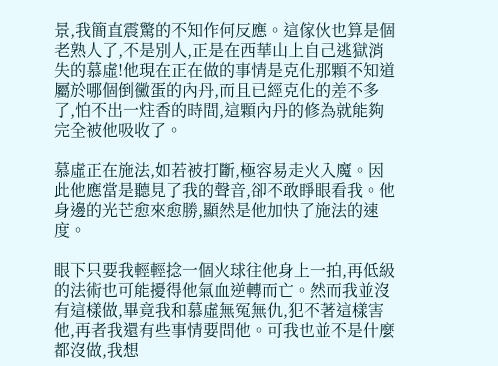景,我簡直震驚的不知作何反應。這傢伙也算是個老熟人了,不是別人,正是在西華山上自己逃獄消失的慕虛!他現在正在做的事情是克化那顆不知道屬於哪個倒黴蛋的內丹,而且已經克化的差不多了,怕不出一炷香的時間,這顆內丹的修為就能夠完全被他吸收了。

慕虛正在施法,如若被打斷,極容易走火入魔。因此他應當是聽見了我的聲音,卻不敢睜眼看我。他身邊的光芒愈來愈勝,顯然是他加快了施法的速度。

眼下只要我輕輕捻一個火球往他身上一拍,再低級的法術也可能擾得他氣血逆轉而亡。然而我並沒有這樣做,畢竟我和慕虛無冤無仇,犯不著這樣害他,再者我還有些事情要問他。可我也並不是什麼都沒做,我想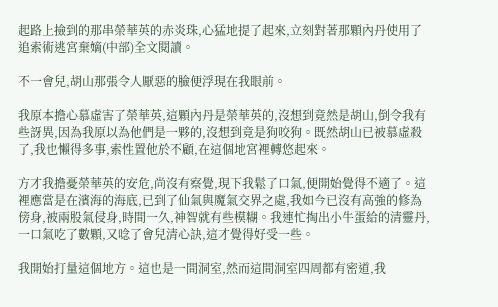起路上撿到的那串榮華英的赤炎珠,心猛地提了起來,立刻對著那顆內丹使用了追索術逃宮棄嫡(中部)全文閱讀。

不一會兒,胡山那張令人厭惡的臉便浮現在我眼前。

我原本擔心慕虛害了榮華英,這顆內丹是榮華英的,沒想到竟然是胡山,倒令我有些訝異,因為我原以為他們是一夥的,沒想到竟是狗咬狗。既然胡山已被慕虛殺了,我也懶得多事,索性置他於不顧,在這個地宮裡轉悠起來。

方才我擔憂榮華英的安危,尚沒有察覺,現下我鬆了口氣,便開始覺得不適了。這裡應當是在濱海的海底,已到了仙氣與魔氣交界之處,我如今已沒有高強的修為傍身,被兩股氣侵身,時間一久,神智就有些模糊。我連忙掏出小牛蛋給的清靈丹,一口氣吃了數顆,又唸了會兒清心訣,這才覺得好受一些。

我開始打量這個地方。這也是一間洞室,然而這間洞室四周都有密道,我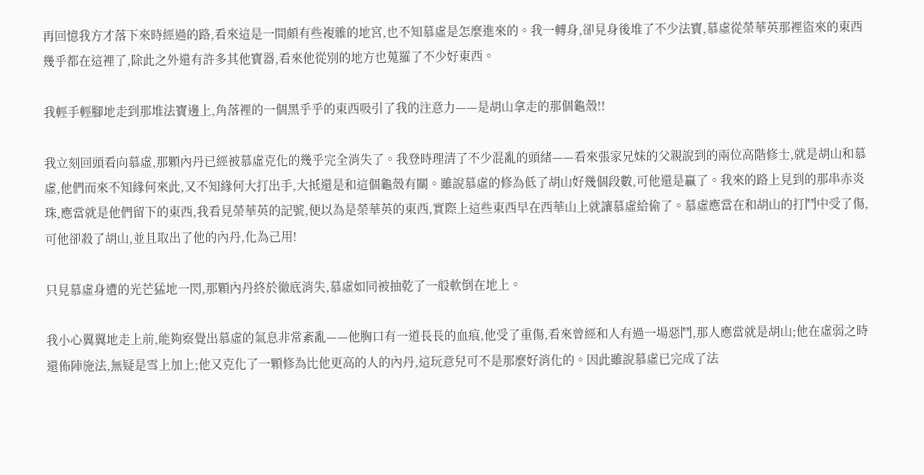再回憶我方才落下來時經過的路,看來這是一間頗有些複雜的地宮,也不知慕虛是怎麼進來的。我一轉身,卻見身後堆了不少法寶,慕虛從榮華英那裡盜來的東西幾乎都在這裡了,除此之外還有許多其他寶器,看來他從別的地方也蒐羅了不少好東西。

我輕手輕腳地走到那堆法寶邊上,角落裡的一個黑乎乎的東西吸引了我的注意力——是胡山拿走的那個龜殼!!

我立刻回頭看向慕虛,那顆內丹已經被慕虛克化的幾乎完全消失了。我登時理清了不少混亂的頭緒——看來張家兄妹的父親說到的兩位高階修士,就是胡山和慕虛,他們而來不知緣何來此,又不知緣何大打出手,大抵還是和這個龜殼有關。雖說慕虛的修為低了胡山好幾個段數,可他還是贏了。我來的路上見到的那串赤炎珠,應當就是他們留下的東西,我看見榮華英的記號,便以為是榮華英的東西,實際上這些東西早在西華山上就讓慕虛給偷了。慕虛應當在和胡山的打鬥中受了傷,可他卻殺了胡山,並且取出了他的內丹,化為己用!

只見慕虛身遭的光芒猛地一閃,那顆內丹終於徹底消失,慕虛如同被抽乾了一般軟倒在地上。

我小心翼翼地走上前,能夠察覺出慕虛的氣息非常紊亂——他胸口有一道長長的血痕,他受了重傷,看來曾經和人有過一場惡鬥,那人應當就是胡山;他在虛弱之時還佈陣施法,無疑是雪上加上;他又克化了一顆修為比他更高的人的內丹,這玩意兒可不是那麼好消化的。因此雖說慕虛已完成了法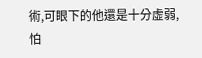術,可眼下的他還是十分虛弱,怕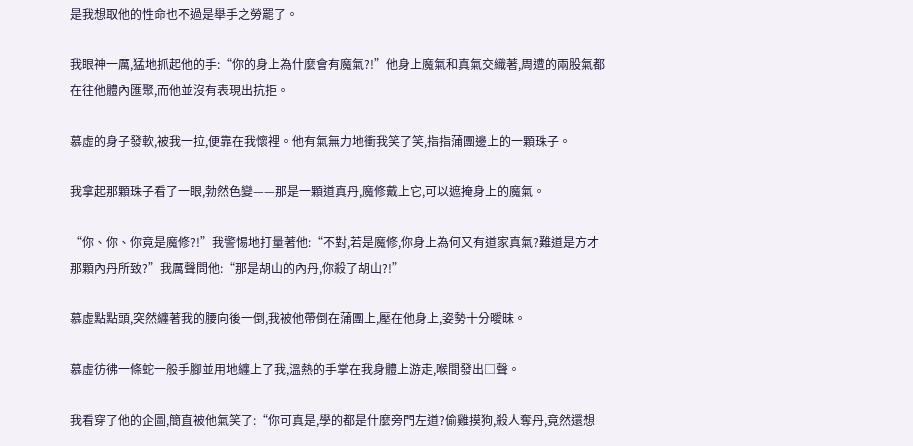是我想取他的性命也不過是舉手之勞罷了。

我眼神一厲,猛地抓起他的手:“你的身上為什麼會有魔氣?!”他身上魔氣和真氣交織著,周遭的兩股氣都在往他體內匯聚,而他並沒有表現出抗拒。

慕虛的身子發軟,被我一拉,便靠在我懷裡。他有氣無力地衝我笑了笑,指指蒲團邊上的一顆珠子。

我拿起那顆珠子看了一眼,勃然色變——那是一顆道真丹,魔修戴上它,可以遮掩身上的魔氣。

“你、你、你竟是魔修?!”我警惕地打量著他:“不對,若是魔修,你身上為何又有道家真氣?難道是方才那顆內丹所致?”我厲聲問他:“那是胡山的內丹,你殺了胡山?!”

慕虛點點頭,突然纏著我的腰向後一倒,我被他帶倒在蒲團上,壓在他身上,姿勢十分曖昧。

慕虛彷彿一條蛇一般手腳並用地纏上了我,溫熱的手掌在我身體上游走,喉間發出□聲。

我看穿了他的企圖,簡直被他氣笑了:“你可真是,學的都是什麼旁門左道?偷雞摸狗,殺人奪丹,竟然還想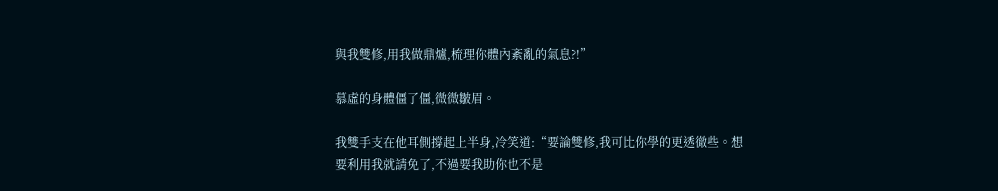與我雙修,用我做鼎爐,梳理你體內紊亂的氣息?!”

慕虛的身體僵了僵,微微皺眉。

我雙手支在他耳側撐起上半身,冷笑道:“要論雙修,我可比你學的更透徹些。想要利用我就請免了,不過要我助你也不是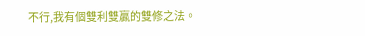不行,我有個雙利雙贏的雙修之法。